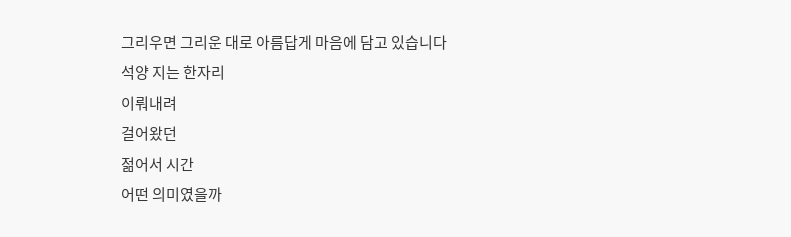그리우면 그리운 대로 아름답게 마음에 담고 있습니다
석양 지는 한자리
이뤄내려
걸어왔던
젊어서 시간
어떤 의미였을까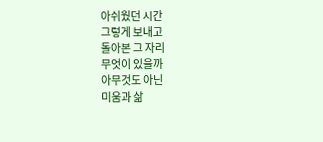아쉬웠던 시간
그렇게 보내고
돌아본 그 자리
무엇이 있을까
아무것도 아닌
미움과 삶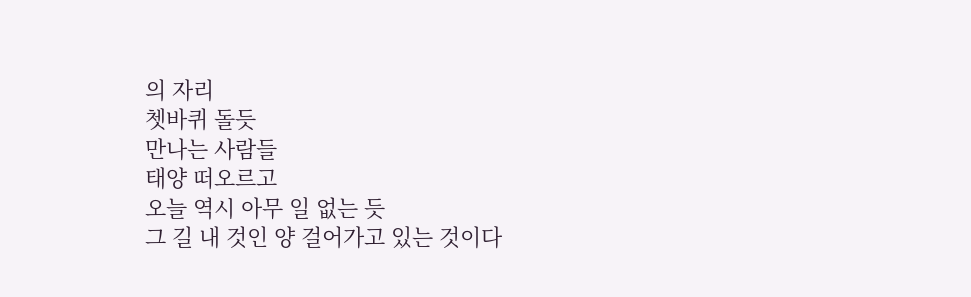의 자리
쳇바퀴 돌듯
만나는 사람들
태양 떠오르고
오늘 역시 아무 일 없는 듯
그 길 내 것인 양 걸어가고 있는 것이다